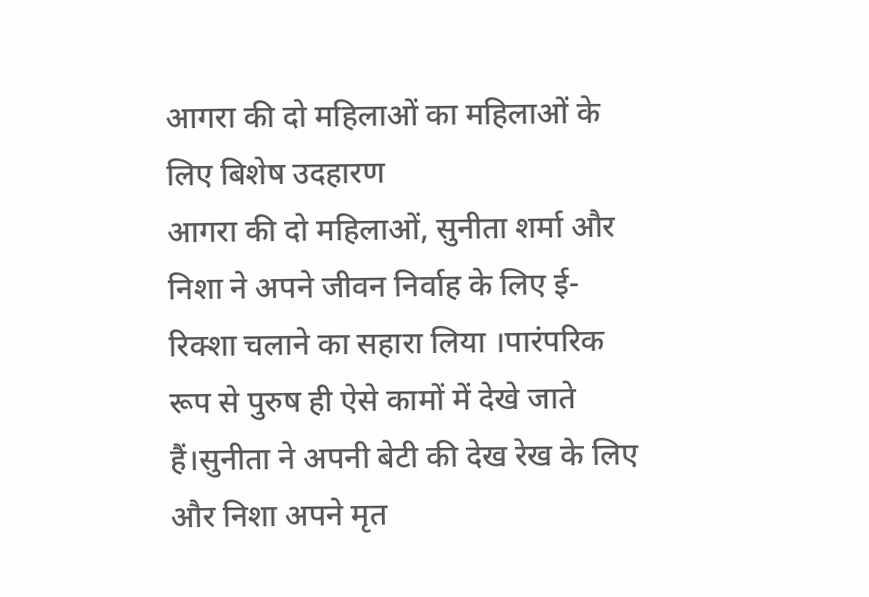आगरा की दो महिलाओं का महिलाओं के लिए बिशेष उदहारण
आगरा की दो महिलाओं, सुनीता शर्मा और निशा ने अपने जीवन निर्वाह के लिए ई-रिक्शा चलाने का सहारा लिया ।पारंपरिक रूप से पुरुष ही ऐसे कामों में देखे जाते हैं।सुनीता ने अपनी बेटी की देख रेख के लिए और निशा अपने मृत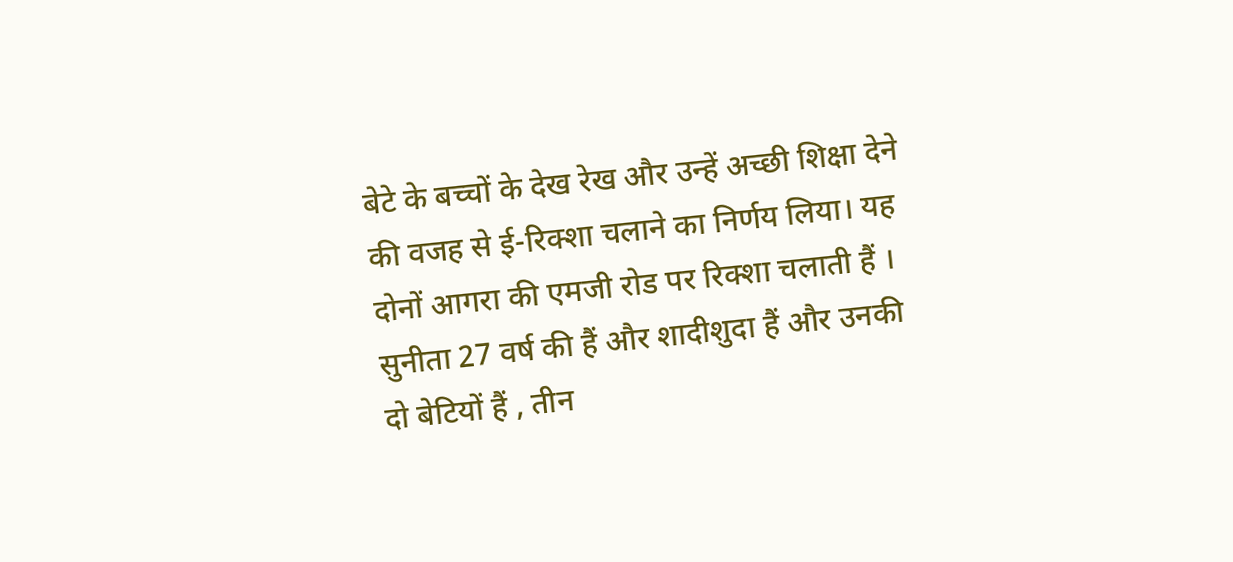बेटे के बच्चों के देख रेख और उन्हें अच्छी शिक्षा देने की वजह से ई-रिक्शा चलाने का निर्णय लिया। यह दोनों आगरा की एमजी रोड पर रिक्शा चलाती हैं । सुनीता 27 वर्ष की हैं और शादीशुदा हैं और उनकी दो बेटियों हैं , तीन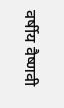वर्षीय वैष्णवी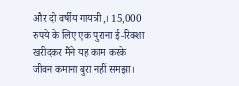और दो वर्षीय गायत्री,। 15,000 रुपये के लिए एक पुराना ई-रिक्शा खरीदकर मैंने यह काम करके जीवन कमाना बुरा नहीं समझा।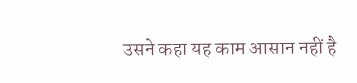उसने कहा यह काम आसान नहीं है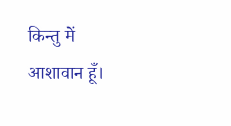किन्तु में आशावान हूँ।